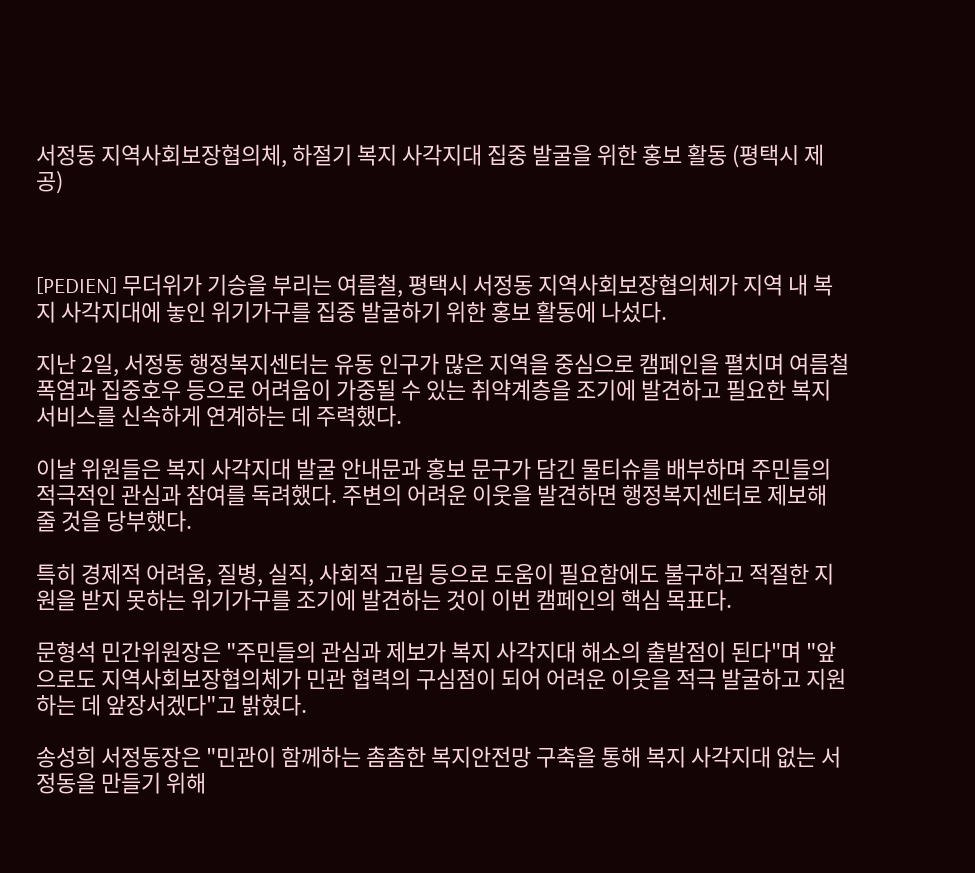서정동 지역사회보장협의체, 하절기 복지 사각지대 집중 발굴을 위한 홍보 활동 (평택시 제공)



[PEDIEN] 무더위가 기승을 부리는 여름철, 평택시 서정동 지역사회보장협의체가 지역 내 복지 사각지대에 놓인 위기가구를 집중 발굴하기 위한 홍보 활동에 나섰다.

지난 2일, 서정동 행정복지센터는 유동 인구가 많은 지역을 중심으로 캠페인을 펼치며 여름철 폭염과 집중호우 등으로 어려움이 가중될 수 있는 취약계층을 조기에 발견하고 필요한 복지 서비스를 신속하게 연계하는 데 주력했다.

이날 위원들은 복지 사각지대 발굴 안내문과 홍보 문구가 담긴 물티슈를 배부하며 주민들의 적극적인 관심과 참여를 독려했다. 주변의 어려운 이웃을 발견하면 행정복지센터로 제보해 줄 것을 당부했다.

특히 경제적 어려움, 질병, 실직, 사회적 고립 등으로 도움이 필요함에도 불구하고 적절한 지원을 받지 못하는 위기가구를 조기에 발견하는 것이 이번 캠페인의 핵심 목표다.

문형석 민간위원장은 "주민들의 관심과 제보가 복지 사각지대 해소의 출발점이 된다"며 "앞으로도 지역사회보장협의체가 민관 협력의 구심점이 되어 어려운 이웃을 적극 발굴하고 지원하는 데 앞장서겠다"고 밝혔다.

송성희 서정동장은 "민관이 함께하는 촘촘한 복지안전망 구축을 통해 복지 사각지대 없는 서정동을 만들기 위해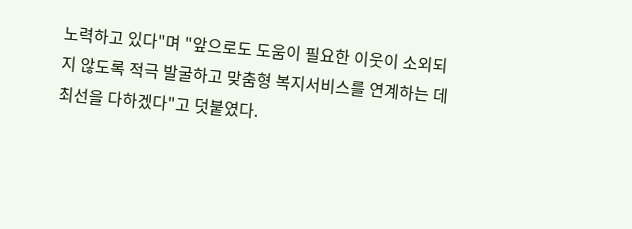노력하고 있다"며 "앞으로도 도움이 필요한 이웃이 소외되지 않도록 적극 발굴하고 맞춤형 복지서비스를 연계하는 데 최선을 다하겠다"고 덧붙였다.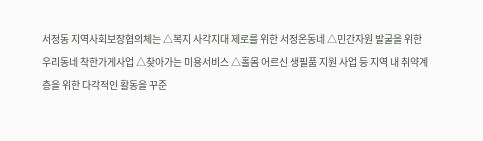서정동 지역사회보장협의체는 △복지 사각지대 제로를 위한 서정온동네 △민간자원 발굴을 위한 우리동네 착한가게사업 △찾아가는 미용서비스 △홀몸 어르신 생필품 지원 사업 등 지역 내 취약계층을 위한 다각적인 활동을 꾸준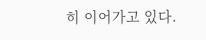히 이어가고 있다.